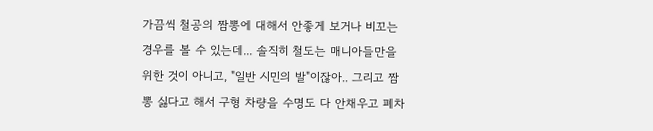가끔씩 철공의 짬뽕에 대해서 안좋게 보거나 비꼬는 경우를 볼 수 있는데... 솔직히 철도는 매니아들만을 위한 것이 아니고, "일반 시민의 발"이잖아.. 그리고 짬뽕 싫다고 해서 구형 차량을 수명도 다 안채우고 폐차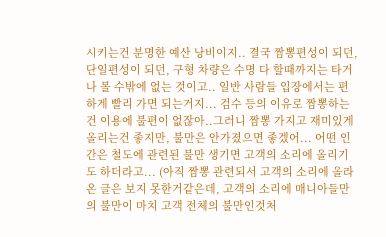시키는건 분명한 예산 낭비이지.. 결국 짬뽕편성이 되던, 단일편성이 되던, 구형 차량은 수명 다 할때까지는 타거나 볼 수밖에 없는 것이고.. 일반 사람들 입장에서는 편하게 빨리 가면 되는거지... 검수 등의 이유로 짬뽕하는 건 이용에 불편이 없잖아..그러니 짬뽕 가지고 재미있게 올리는건 좋지만, 불만은 안가졌으면 좋겠어... 어떤 인간은 철도에 관련된 불만 생기면 고객의 소리에 올리기도 하더라고... (아직 짬뽕 관련되서 고객의 소리에 올라온 글은 보지 못한거같은데, 고객의 소리에 매니아들만의 불만이 마치 고객 전체의 불만인것처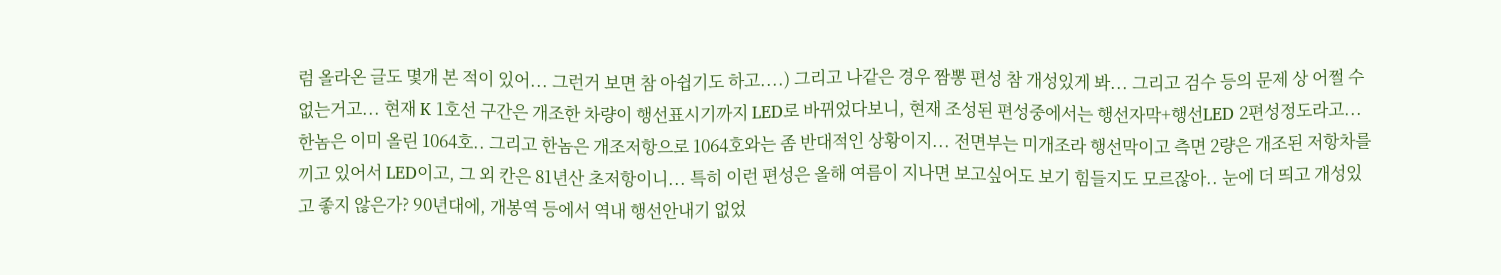럼 올라온 글도 몇개 본 적이 있어... 그런거 보면 참 아쉽기도 하고....) 그리고 나같은 경우 짬뽕 편성 참 개성있게 봐... 그리고 검수 등의 문제 상 어쩔 수 없는거고... 현재 K 1호선 구간은 개조한 차량이 행선표시기까지 LED로 바뀌었다보니, 현재 조성된 편성중에서는 행선자막+행선LED 2편성정도라고... 한놈은 이미 올린 1064호.. 그리고 한놈은 개조저항으로 1064호와는 좀 반대적인 상황이지... 전면부는 미개조라 행선막이고 측면 2량은 개조된 저항차를 끼고 있어서 LED이고, 그 외 칸은 81년산 초저항이니... 특히 이런 편성은 올해 여름이 지나면 보고싶어도 보기 힘들지도 모르잖아.. 눈에 더 띄고 개성있고 좋지 않은가? 90년대에, 개봉역 등에서 역내 행선안내기 없었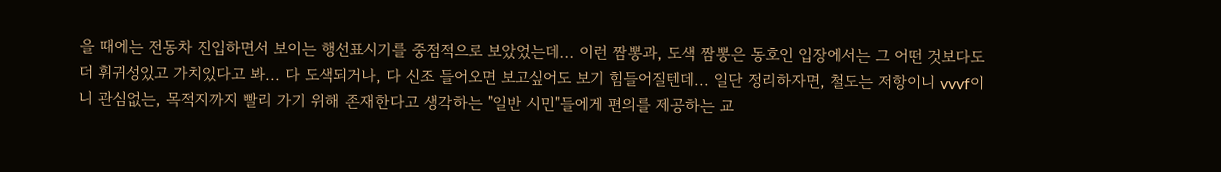을 때에는 전동차 진입하면서 보이는 행선표시기를 중점적으로 보았었는데... 이런 짬뽕과, 도색 짬뽕은 동호인 입장에서는 그 어떤 것보다도 더 휘귀성있고 가치있다고 봐... 다 도색되거나, 다 신조 들어오면 보고싶어도 보기 힘들어질텐데... 일단 정리하자면, 철도는 저항이니 vvvf이니 관심없는, 목적지까지 빨리 가기 위해 존재한다고 생각하는 "일반 시민"들에게 편의를 제공하는 교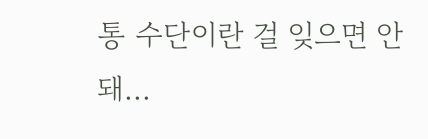통 수단이란 걸 잊으면 안돼...